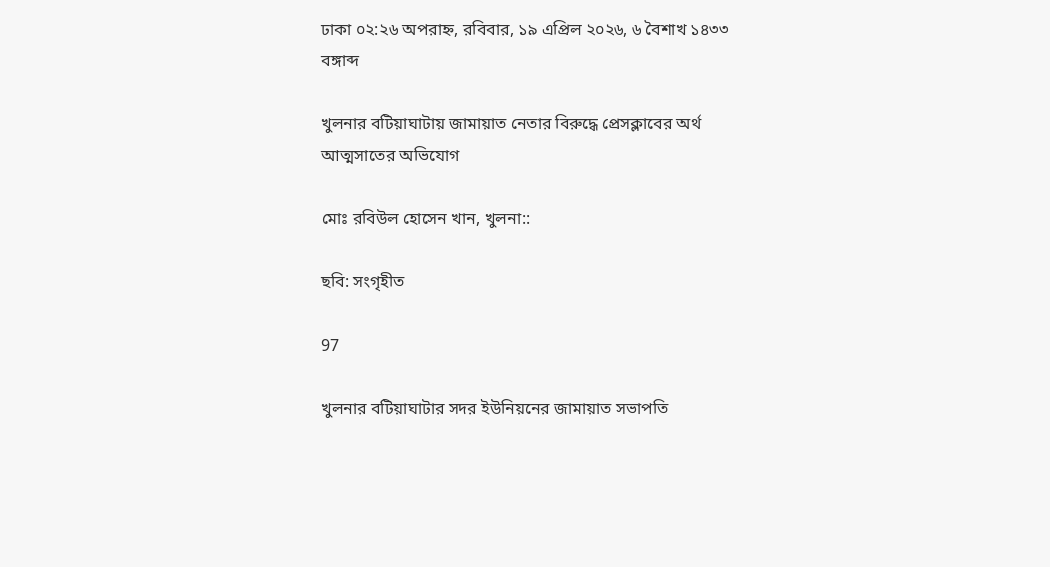ঢাকা ০২:২৬ অপরাহ্ন, রবিবার, ১৯ এপ্রিল ২০২৬, ৬ বৈশাখ ১৪৩৩ বঙ্গাব্দ

খুলনার বটিয়াঘাটায় জামায়াত নেতার বিরুদ্ধে প্রেসক্লাবের অর্থ আত্মসাতের অভিযোগ

মোঃ রবিউল হোসেন খান, খুলনা::

ছবি: সংগৃহীত

97

খুলনার বটিয়াঘাটার সদর ইউনিয়নের জামায়াত সভাপতি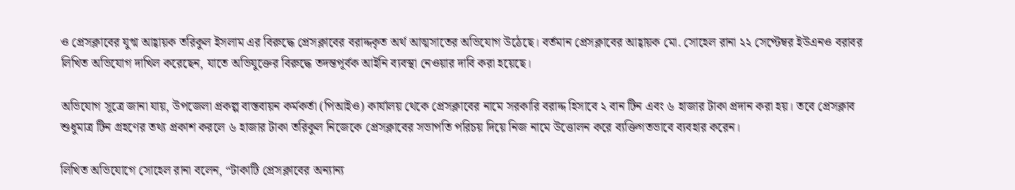ও প্রেসক্লাবের যুগ্ম আহ্বায়ক তরিকুল ইসলাম এর বিরুদ্ধে প্রেসক্লাবের বরাদ্দকৃত অর্থ আত্মসাতের অভিযোগ উঠেছে। বর্তমান প্রেসক্লাবের আহ্বায়ক মো. সোহেল রানা ২২ সেপ্টেম্বর ইউএনও বরাবর লিখিত অভিযোগ দাখিল করেছেন, যাতে অভিযুক্তের বিরুদ্ধে তদন্তপূর্বক আইনি ব্যবস্থা নেওয়ার দাবি করা হয়েছে।

অভিযোগ সূত্রে জানা যায়, উপজেলা প্রকল্প বাস্তবায়ন কর্মকর্তা (পিআইও) কার্যালয় থেকে প্রেসক্লাবের নামে সরকারি বরাদ্দ হিসাবে ২ বান টিন এবং ৬ হাজার টাকা প্রদান করা হয়। তবে প্রেসক্লাব শুধুমাত্র টিন গ্রহণের তথ্য প্রকাশ করলে ৬ হাজার টাকা তরিকুল নিজেকে প্রেসক্লাবের সভাপতি পরিচয় দিয়ে নিজ নামে উত্তোলন করে ব্যক্তিগতভাবে ব্যবহার করেন।

লিখিত অভিযোগে সোহেল রানা বলেন, “টাকাটি প্রেসক্লাবের অন্যান্য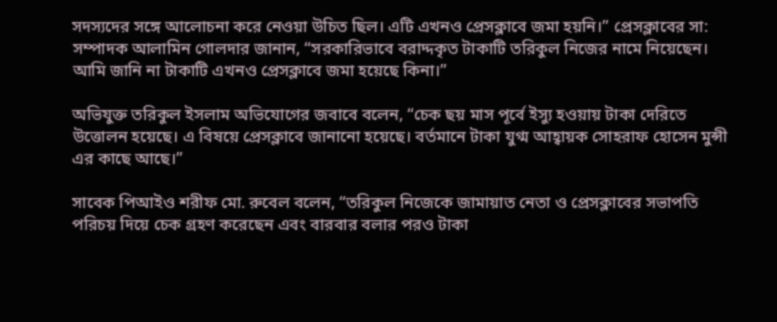সদস্যদের সঙ্গে আলোচনা করে নেওয়া উচিত ছিল। এটি এখনও প্রেসক্লাবে জমা হয়নি।” প্রেসক্লাবের সা: সম্পাদক আলামিন গোলদার জানান, “সরকারিভাবে বরাদ্দকৃত টাকাটি তরিকুল নিজের নামে নিয়েছেন। আমি জানি না টাকাটি এখনও প্রেসক্লাবে জমা হয়েছে কিনা।”

অভিযুক্ত তরিকুল ইসলাম অভিযোগের জবাবে বলেন, “চেক ছয় মাস পূর্বে ইস্যু হওয়ায় টাকা দেরিতে উত্তোলন হয়েছে। এ বিষয়ে প্রেসক্লাবে জানানো হয়েছে। বর্তমানে টাকা যুগ্ম আহ্বায়ক সোহরাফ হোসেন মুন্সী এর কাছে আছে।”

সাবেক পিআইও শরীফ মো. রুবেল বলেন, “তরিকুল নিজেকে জামায়াত নেতা ও প্রেসক্লাবের সভাপতি পরিচয় দিয়ে চেক গ্রহণ করেছেন এবং বারবার বলার পরও টাকা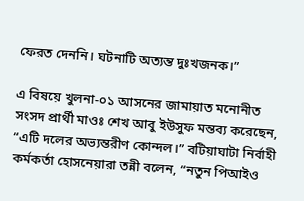ফেরত দেননি। ঘটনাটি অত্যন্ত দুঃখজনক।”

এ বিষয়ে খুলনা-০১ আসনের জামায়াত মনোনীত সংসদ প্রার্থী মাওঃ শেখ আবু ইউসুফ মন্তব্য করেছেন, “এটি দলের অভ্যন্তরীণ কোন্দল।” বটিয়াঘাটা নির্বাহী কর্মকর্তা হোসনেয়ারা তন্নী বলেন, “নতুন পিআইও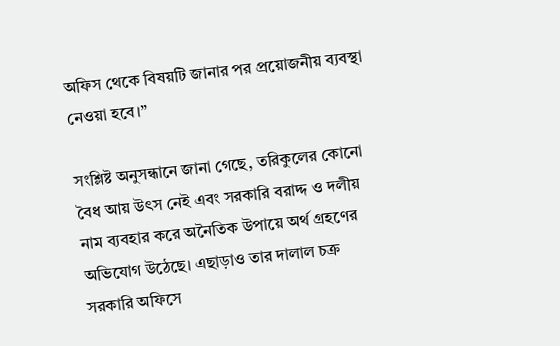অফিস থেকে বিষয়টি জানার পর প্রয়োজনীয় ব্যবস্থা নেওয়া হবে।”

সংশ্লিষ্ট অনুসন্ধানে জানা গেছে, তরিকুলের কোনো বৈধ আয় উৎস নেই এবং সরকারি বরাদ্দ ও দলীয় নাম ব্যবহার করে অনৈতিক উপায়ে অর্থ গ্রহণের অভিযোগ উঠেছে। এছাড়াও তার দালাল চক্র সরকারি অফিসে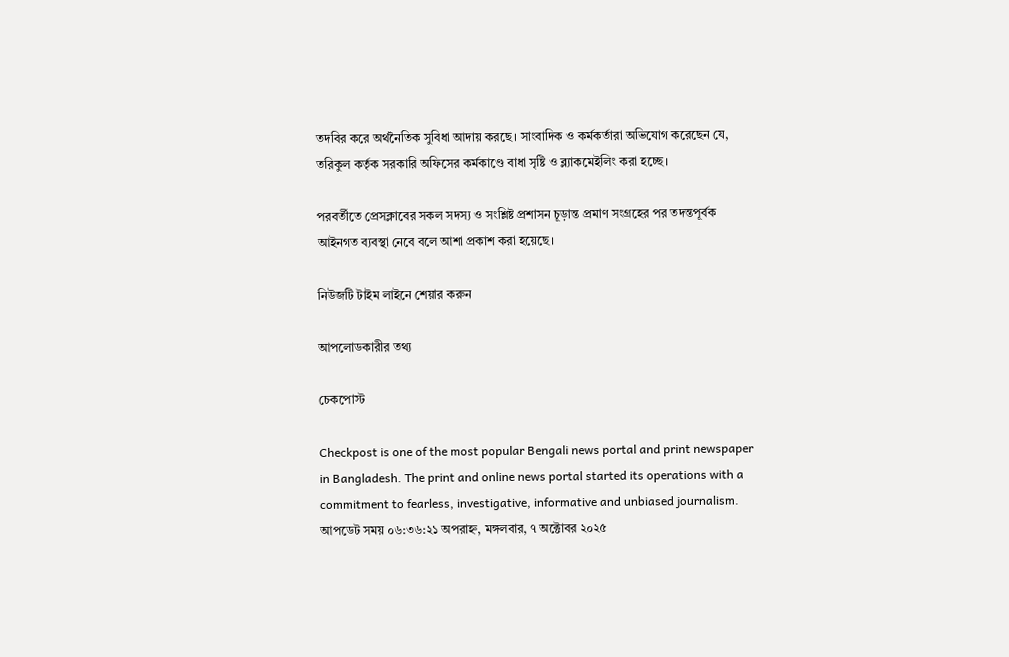তদবির করে অর্থনৈতিক সুবিধা আদায় করছে। সাংবাদিক ও কর্মকর্তারা অভিযোগ করেছেন যে, তরিকুল কর্তৃক সরকারি অফিসের কর্মকাণ্ডে বাধা সৃষ্টি ও ব্ল্যাকমেইলিং করা হচ্ছে।

পরবর্তীতে প্রেসক্লাবের সকল সদস্য ও সংশ্লিষ্ট প্রশাসন চূড়ান্ত প্রমাণ সংগ্রহের পর তদন্তপূর্বক আইনগত ব্যবস্থা নেবে বলে আশা প্রকাশ করা হয়েছে।

নিউজটি টাইম লাইনে শেয়ার করুন

আপলোডকারীর তথ্য

চেকপোস্ট

Checkpost is one of the most popular Bengali news portal and print newspaper in Bangladesh. The print and online news portal started its operations with a commitment to fearless, investigative, informative and unbiased journalism.
আপডেট সময় ০৬:৩৬:২১ অপরাহ্ন, মঙ্গলবার, ৭ অক্টোবর ২০২৫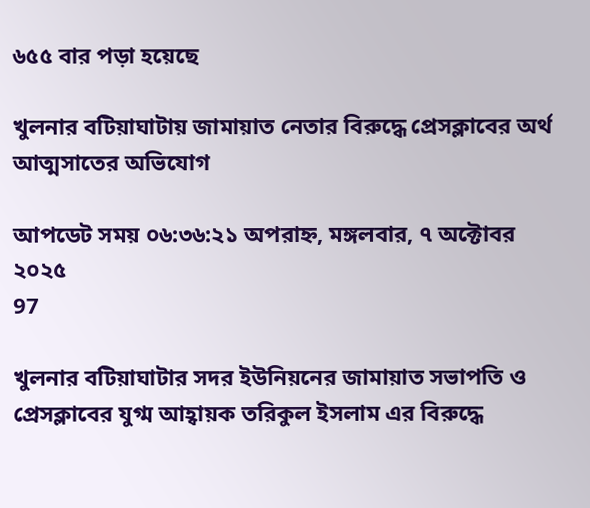৬৫৫ বার পড়া হয়েছে

খুলনার বটিয়াঘাটায় জামায়াত নেতার বিরুদ্ধে প্রেসক্লাবের অর্থ আত্মসাতের অভিযোগ

আপডেট সময় ০৬:৩৬:২১ অপরাহ্ন, মঙ্গলবার, ৭ অক্টোবর ২০২৫
97

খুলনার বটিয়াঘাটার সদর ইউনিয়নের জামায়াত সভাপতি ও প্রেসক্লাবের যুগ্ম আহ্বায়ক তরিকুল ইসলাম এর বিরুদ্ধে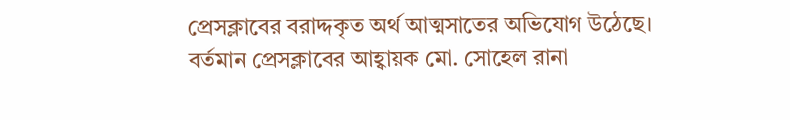প্রেসক্লাবের বরাদ্দকৃত অর্থ আত্মসাতের অভিযোগ উঠেছে। বর্তমান প্রেসক্লাবের আহ্বায়ক মো. সোহেল রানা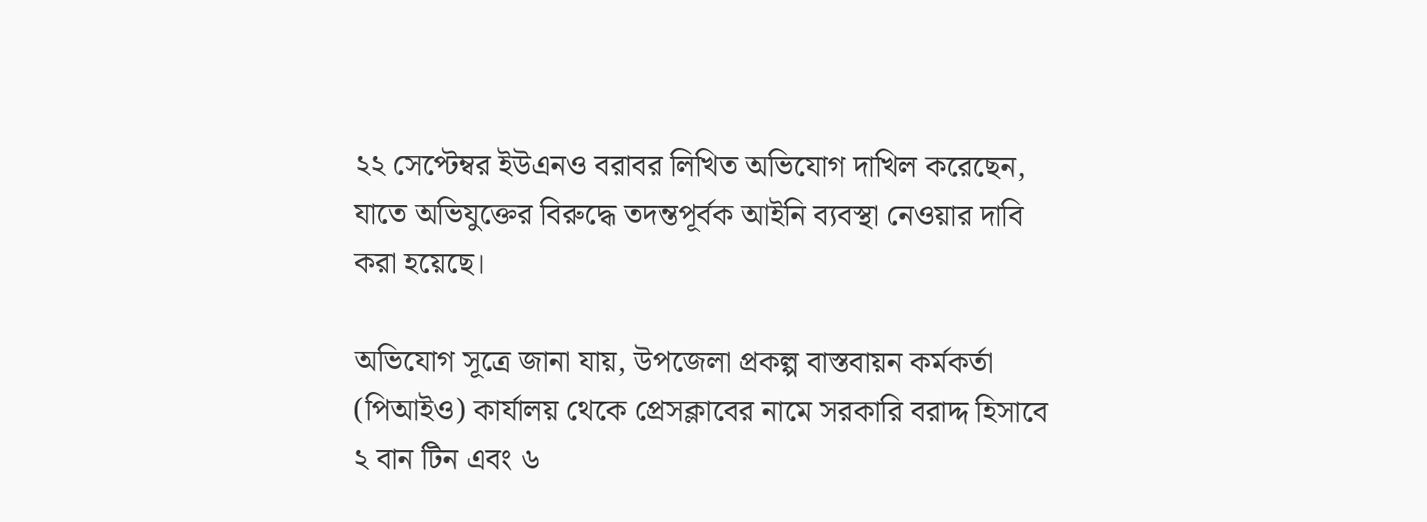২২ সেপ্টেম্বর ইউএনও বরাবর লিখিত অভিযোগ দাখিল করেছেন, যাতে অভিযুক্তের বিরুদ্ধে তদন্তপূর্বক আইনি ব্যবস্থা নেওয়ার দাবি করা হয়েছে।

অভিযোগ সূত্রে জানা যায়, উপজেলা প্রকল্প বাস্তবায়ন কর্মকর্তা (পিআইও) কার্যালয় থেকে প্রেসক্লাবের নামে সরকারি বরাদ্দ হিসাবে ২ বান টিন এবং ৬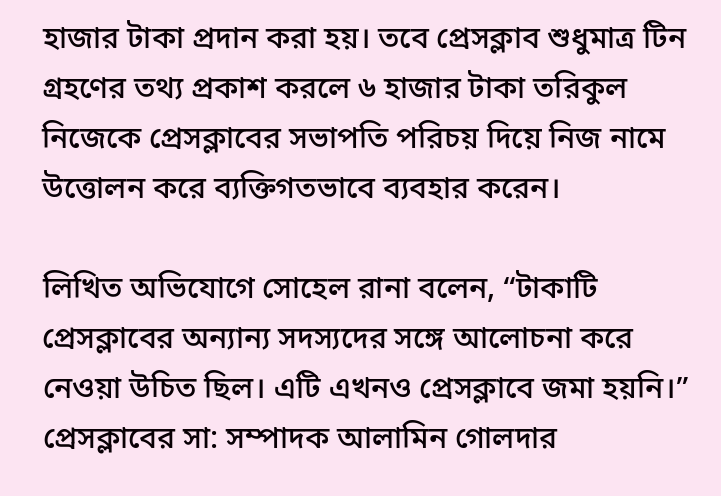হাজার টাকা প্রদান করা হয়। তবে প্রেসক্লাব শুধুমাত্র টিন গ্রহণের তথ্য প্রকাশ করলে ৬ হাজার টাকা তরিকুল নিজেকে প্রেসক্লাবের সভাপতি পরিচয় দিয়ে নিজ নামে উত্তোলন করে ব্যক্তিগতভাবে ব্যবহার করেন।

লিখিত অভিযোগে সোহেল রানা বলেন, “টাকাটি প্রেসক্লাবের অন্যান্য সদস্যদের সঙ্গে আলোচনা করে নেওয়া উচিত ছিল। এটি এখনও প্রেসক্লাবে জমা হয়নি।” প্রেসক্লাবের সা: সম্পাদক আলামিন গোলদার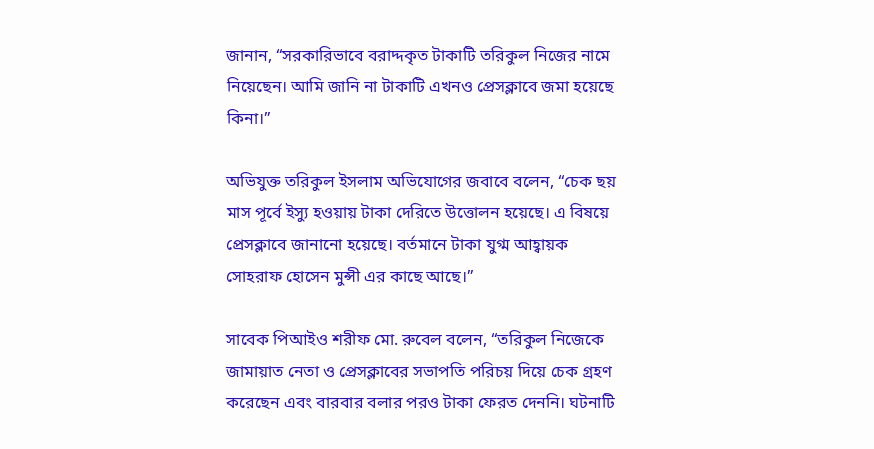জানান, “সরকারিভাবে বরাদ্দকৃত টাকাটি তরিকুল নিজের নামে নিয়েছেন। আমি জানি না টাকাটি এখনও প্রেসক্লাবে জমা হয়েছে কিনা।”

অভিযুক্ত তরিকুল ইসলাম অভিযোগের জবাবে বলেন, “চেক ছয় মাস পূর্বে ইস্যু হওয়ায় টাকা দেরিতে উত্তোলন হয়েছে। এ বিষয়ে প্রেসক্লাবে জানানো হয়েছে। বর্তমানে টাকা যুগ্ম আহ্বায়ক সোহরাফ হোসেন মুন্সী এর কাছে আছে।”

সাবেক পিআইও শরীফ মো. রুবেল বলেন, “তরিকুল নিজেকে জামায়াত নেতা ও প্রেসক্লাবের সভাপতি পরিচয় দিয়ে চেক গ্রহণ করেছেন এবং বারবার বলার পরও টাকা ফেরত দেননি। ঘটনাটি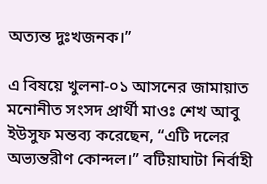অত্যন্ত দুঃখজনক।”

এ বিষয়ে খুলনা-০১ আসনের জামায়াত মনোনীত সংসদ প্রার্থী মাওঃ শেখ আবু ইউসুফ মন্তব্য করেছেন, “এটি দলের অভ্যন্তরীণ কোন্দল।” বটিয়াঘাটা নির্বাহী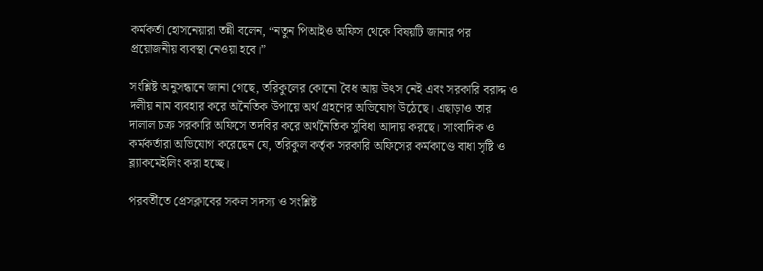কর্মকর্তা হোসনেয়ারা তন্নী বলেন, “নতুন পিআইও অফিস থেকে বিষয়টি জানার পর প্রয়োজনীয় ব্যবস্থা নেওয়া হবে।”

সংশ্লিষ্ট অনুসন্ধানে জানা গেছে, তরিকুলের কোনো বৈধ আয় উৎস নেই এবং সরকারি বরাদ্দ ও দলীয় নাম ব্যবহার করে অনৈতিক উপায়ে অর্থ গ্রহণের অভিযোগ উঠেছে। এছাড়াও তার দালাল চক্র সরকারি অফিসে তদবির করে অর্থনৈতিক সুবিধা আদায় করছে। সাংবাদিক ও কর্মকর্তারা অভিযোগ করেছেন যে, তরিকুল কর্তৃক সরকারি অফিসের কর্মকাণ্ডে বাধা সৃষ্টি ও ব্ল্যাকমেইলিং করা হচ্ছে।

পরবর্তীতে প্রেসক্লাবের সকল সদস্য ও সংশ্লিষ্ট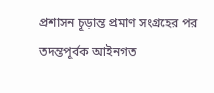প্রশাসন চূড়ান্ত প্রমাণ সংগ্রহের পর তদন্তপূর্বক আইনগত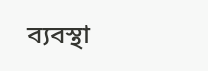ব্যবস্থা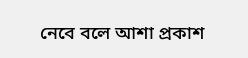নেবে বলে আশা প্রকাশ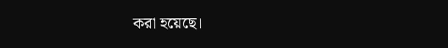করা হয়েছে।